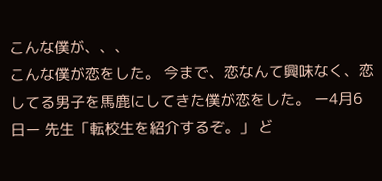こんな僕が、、、
こんな僕が恋をした。 今まで、恋なんて興味なく、恋してる男子を馬鹿にしてきた僕が恋をした。 ー4月6日ー 先生「転校生を紹介するぞ。」 ど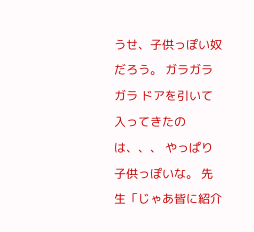うせ、子供っぽい奴だろう。 ガラガラガラ ドアを引いて入ってきたのは、、、 やっぱり子供っぽいな。 先生「じゃあ皆に紹介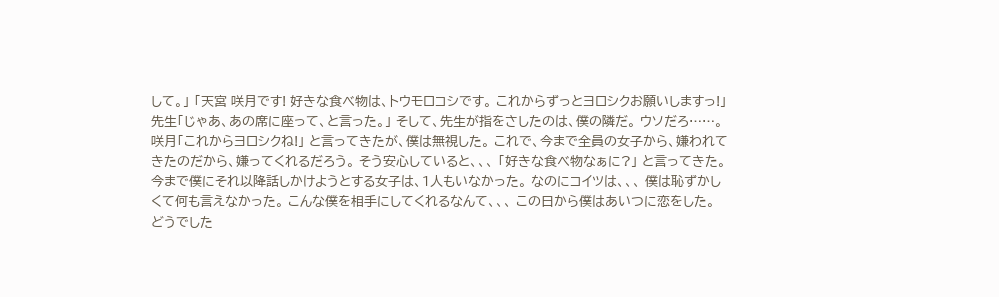して。」 「天宮 咲月です! 好きな食べ物は、トウモロコシです。 これからずっとヨロシクお願いしますっ!」 先生「じゃあ、あの席に座って、と言った。」 そして、先生が指をさしたのは、僕の隣だ。 ウソだろ……。 咲月「これからヨロシクね!」 と言ってきたが、僕は無視した。 これで、今まで全員の女子から、嫌われてきたのだから、嫌ってくれるだろう。 そう安心していると、、、 「好きな食べ物なぁに?」 と言ってきた。 今まで僕にそれ以降話しかけようとする女子は、1人もいなかった。 なのにコイツは、、、 僕は恥ずかしくて何も言えなかった。 こんな僕を相手にしてくれるなんて、、、 この日から僕はあいつに恋をした。 どうでした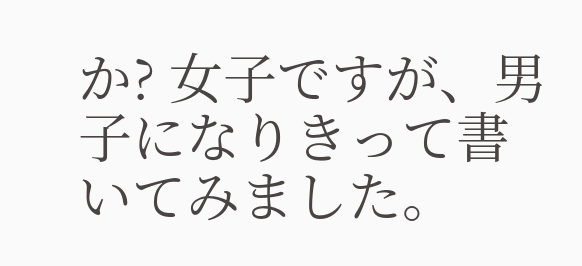か? 女子ですが、男子になりきって書いてみました。